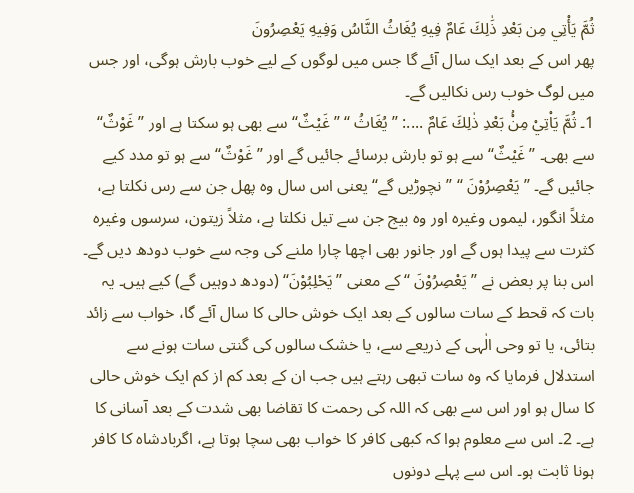ثُمَّ يَأْتِي مِن بَعْدِ ذَٰلِكَ عَامٌ فِيهِ يُغَاثُ النَّاسُ وَفِيهِ يَعْصِرُونَ
پھر اس کے بعد ایک سال آئے گا جس میں لوگوں کے لیے خوب بارش ہوگی، اور جس میں لوگ خوب رس نکالیں گے۔
1۔ ثُمَّ يَاْتِيْ مِنْۢ بَعْدِ ذٰلِكَ عَامٌ ....: ’’ يُغَاثُ ‘‘ ’’غَيْثٌ‘‘ سے بھی ہو سکتا ہے اور ’’غَوْثٌ‘‘ سے بھی۔ ’’غَيْثٌ‘‘ سے ہو تو بارش برسائے جائیں گے اور ’’غَوْثٌ‘‘ سے ہو تو مدد کیے جائیں گے۔ ’’ يَعْصِرُوْنَ ‘‘ ’’نچوڑیں گے‘‘ یعنی اس سال وہ پھل جن سے رس نکلتا ہے، مثلاً انگور، لیموں وغیرہ اور وہ بیج جن سے تیل نکلتا ہے، مثلاً زیتون، سرسوں وغیرہ کثرت سے پیدا ہوں گے اور جانور بھی اچھا چارا ملنے کی وجہ سے خوب دودھ دیں گے۔ اس بنا پر بعض نے ’’ يَعْصِرُوْنَ ‘‘ کے معنی ’’يَحْلِبُوْنَ‘‘ (دودھ دوہیں گے) کیے ہیں۔ یہ بات کہ قحط کے سات سالوں کے بعد ایک خوش حالی کا سال آئے گا، خواب سے زائد بتائی، یا تو وحی الٰہی کے ذریعے سے، یا خشک سالوں کی گنتی سات ہونے سے استدلال فرمایا کہ وہ سات تبھی رہتے ہیں جب ان کے بعد کم از کم ایک خوش حالی کا سال ہو اور اس سے بھی کہ اللہ کی رحمت کا تقاضا بھی شدت کے بعد آسانی کا ہے۔ 2۔ اس سے معلوم ہوا کہ کبھی کافر کا خواب بھی سچا ہوتا ہے، اگربادشاہ کا کافر ہونا ثابت ہو۔ اس سے پہلے دونوں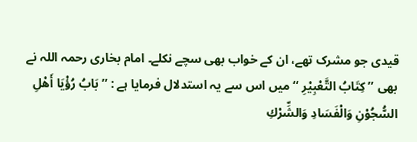قیدی جو مشرک تھے، ان کے خواب بھی سچے نکلے۔ امام بخاری رحمہ اللہ نے بھی ’’ كِتَابُ التَّعْبِيْرِ ‘‘ میں اس سے یہ استدلال فرمایا ہے : ’’ بَابُ رُؤْيَا أَهْلِ السُّجُوْنِ وَالْفَسَادِ وَالشِّرْكِ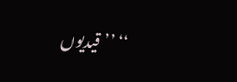‘‘ ’’قیدیوں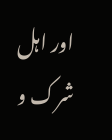اور اہل شرک و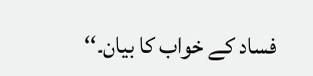فساد کے خواب کا بیان۔‘‘